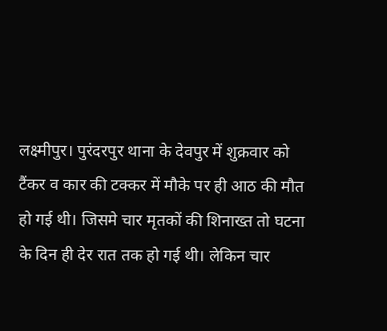लक्ष्मीपुर। पुरंदरपुर थाना के देवपुर में शुक्रवार को टैंकर व कार की टक्कर में मौके पर ही आठ की मौत हो गई थी। जिसमे चार मृतकों की शिनाख्त तो घटना के दिन ही देर रात तक हो गई थी। लेकिन चार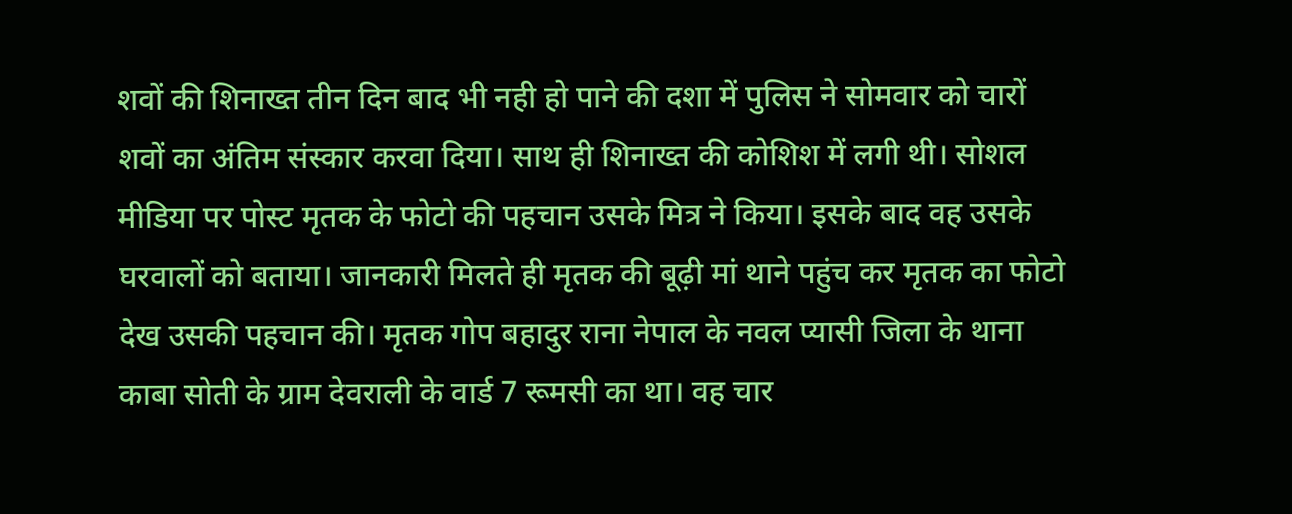शवों की शिनाख्त तीन दिन बाद भी नही हो पाने की दशा में पुलिस ने सोमवार को चारों शवों का अंतिम संस्कार करवा दिया। साथ ही शिनाख्त की कोशिश में लगी थी। सोशल मीडिया पर पोस्ट मृतक के फोटो की पहचान उसके मित्र ने किया। इसके बाद वह उसके घरवालों को बताया। जानकारी मिलते ही मृतक की बूढ़ी मां थाने पहुंच कर मृतक का फोटो देख उसकी पहचान की। मृतक गोप बहादुर राना नेपाल के नवल प्यासी जिला के थाना काबा सोती के ग्राम देवराली के वार्ड 7 रूमसी का था। वह चार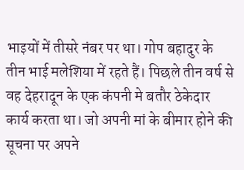भाइयों में तीसरे नंबर पर था। गोप बहादुर के तीन भाई मलेशिया में रहते हैं। पिछले तीन वर्ष से वह देहरादून के एक कंपनी मे बतौर ठेकेदार कार्य करता था। जो अपनी मां के बीमार होने की सूचना पर अपने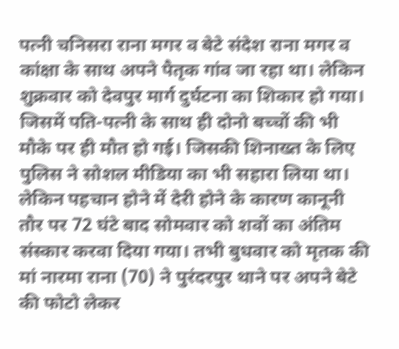पत्नी चनिसरा राना मगर व बेटे संदेश राना मगर व कांक्षा के साथ अपने पैतृक गांव जा रहा था। लेकिन शुक्रवार को देवपुर मार्ग दुर्घटना का शिकार हो गया। जिसमें पति-पत्नी के साथ ही दोनो बच्चों की भी मौके पर ही मौत हो गई। जिसकी शिनाख्त के लिए पुलिस ने सोशल मीडिया का भी सहारा लिया था। लेकिन पहचान होने में देरी होने के कारण कानूनी तौर पर 72 घंटे बाद सोमवार को शवों का अंतिम संस्कार करवा दिया गया। तभी बुधवार को मृतक की मां नारमा राना (70) ने पुरंदरपुर थाने पर अपने बेटे की फोटो लेकर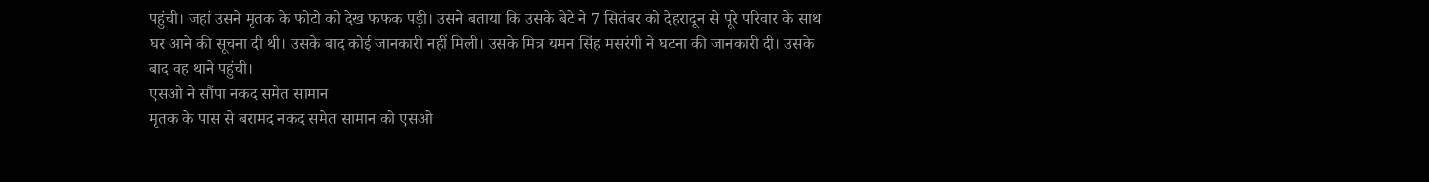पहुंची। जहां उसने मृतक के फोटो को देख फफक पड़ी। उसने बताया कि उसके बेटे ने 7 सितंबर को देहरादून से पूरे परिवार के साथ घर आने की सूचना दी थी। उसके बाद कोई जानकारी नहीं मिली। उसके मित्र यमन सिंह मसरंगी ने घटना की जानकारी दी। उसके बाद वह थाने पहुंची।
एसओ ने सौंपा नकद समेत सामान
मृतक के पास से बरामद नकद समेत सामान को एसओ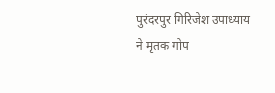पुरंदरपुर गिरिजेश उपाध्याय ने मृतक गोप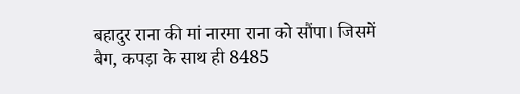बहादुर राना की मां नारमा राना को सौंपा। जिसमें बैग, कपड़ा के साथ ही 8485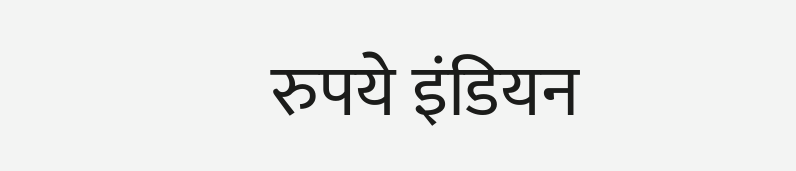रुपये इंडियन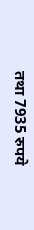तथा 7935 रुपये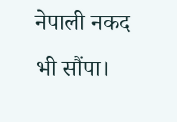नेपाली नकद भी सौंपा।